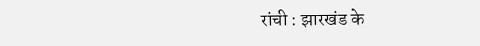रांची : झारखंड के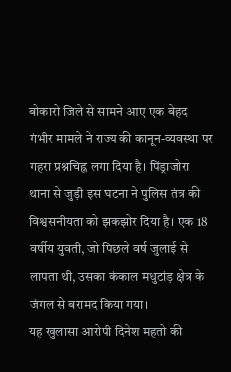बोकारो जिले से सामने आए एक बेहद गंभीर मामले ने राज्य की कानून-व्यवस्था पर गहरा प्रश्नचिह्न लगा दिया है। पिंड्राजोरा थाना से जुड़ी इस घटना ने पुलिस तंत्र की विश्वसनीयता को झकझोर दिया है। एक 18 वर्षीय युवती, जो पिछले वर्ष जुलाई से लापता थी, उसका कंकाल मधुटांड़ क्षेत्र के जंगल से बरामद किया गया।
यह खुलासा आरोपी दिनेश महतो की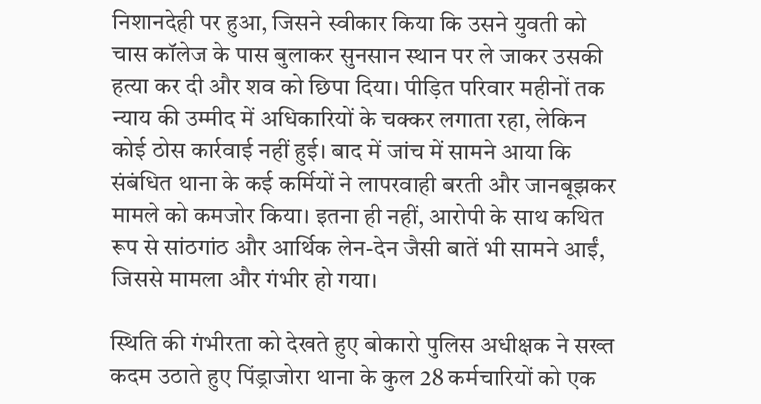निशानदेही पर हुआ, जिसने स्वीकार किया कि उसने युवती को चास कॉलेज के पास बुलाकर सुनसान स्थान पर ले जाकर उसकी हत्या कर दी और शव को छिपा दिया। पीड़ित परिवार महीनों तक न्याय की उम्मीद में अधिकारियों के चक्कर लगाता रहा, लेकिन कोई ठोस कार्रवाई नहीं हुई। बाद में जांच में सामने आया कि संबंधित थाना के कई कर्मियों ने लापरवाही बरती और जानबूझकर मामले को कमजोर किया। इतना ही नहीं, आरोपी के साथ कथित रूप से सांठगांठ और आर्थिक लेन-देन जैसी बातें भी सामने आईं, जिससे मामला और गंभीर हो गया।

स्थिति की गंभीरता को देखते हुए बोकारो पुलिस अधीक्षक ने सख्त कदम उठाते हुए पिंड्राजोरा थाना के कुल 28 कर्मचारियों को एक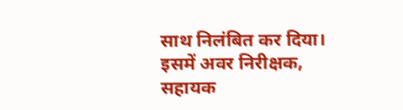साथ निलंबित कर दिया। इसमें अवर निरीक्षक, सहायक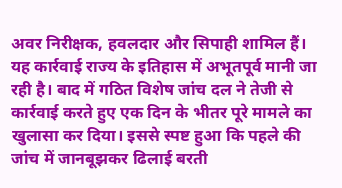अवर निरीक्षक, हवलदार और सिपाही शामिल हैं। यह कार्रवाई राज्य के इतिहास में अभूतपूर्व मानी जा रही है। बाद में गठित विशेष जांच दल ने तेजी से कार्रवाई करते हुए एक दिन के भीतर पूरे मामले का खुलासा कर दिया। इससे स्पष्ट हुआ कि पहले की जांच में जानबूझकर ढिलाई बरती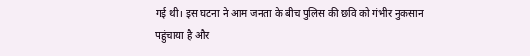गई थी। इस घटना ने आम जनता के बीच पुलिस की छवि को गंभीर नुकसान पहुंचाया है और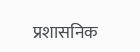प्रशासनिक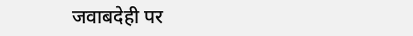जवाबदेही पर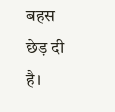बहस छेड़ दी है।